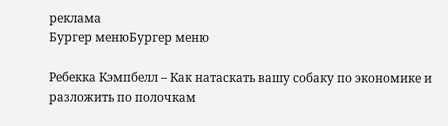реклама
Бургер менюБургер меню

Ребекка Кэмпбелл – Как натаскать вашу собаку по экономике и разложить по полочкам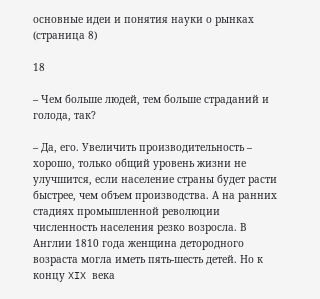основные идеи и понятия науки о рынках (страница 8)

18

– Чем больше людей, тем больше страданий и голода, так?

– Да, его. Увеличить производительность – хорошо, только общий уровень жизни не улучшится, если население страны будет расти быстрее, чем объем производства. А на ранних стадиях промышленной революции численность населения резко возросла. В Англии 1810 года женщина детородного возраста могла иметь пять-шесть детей. Но к концу XIX века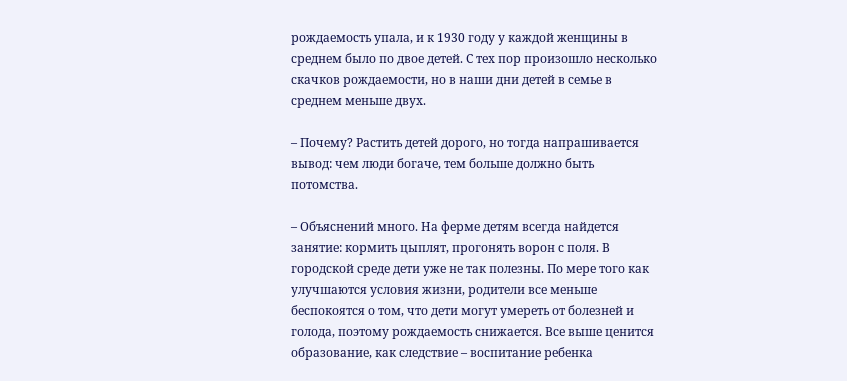рождаемость упала, и к 1930 году у каждой женщины в среднем было по двое детей. С тех пор произошло несколько скачков рождаемости, но в наши дни детей в семье в среднем меньше двух.

– Почему? Растить детей дорого, но тогда напрашивается вывод: чем люди богаче, тем больше должно быть потомства.

– Объяснений много. На ферме детям всегда найдется занятие: кормить цыплят, прогонять ворон с поля. В городской среде дети уже не так полезны. По мере того как улучшаются условия жизни, родители все меньше беспокоятся о том, что дети могут умереть от болезней и голода, поэтому рождаемость снижается. Все выше ценится образование, как следствие – воспитание ребенка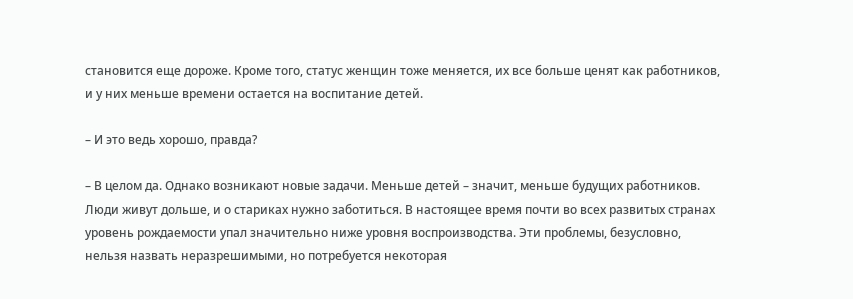становится еще дороже. Кроме того, статус женщин тоже меняется, их все больше ценят как работников, и у них меньше времени остается на воспитание детей.

– И это ведь хорошо, правда?

– В целом да. Однако возникают новые задачи. Меньше детей – значит, меньше будущих работников. Люди живут дольше, и о стариках нужно заботиться. В настоящее время почти во всех развитых странах уровень рождаемости упал значительно ниже уровня воспроизводства. Эти проблемы, безусловно, нельзя назвать неразрешимыми, но потребуется некоторая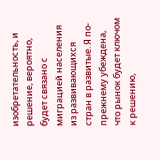изобретательность, и решение, вероятно, будет связано с миграцией населения из развивающихся стран в развитые. Я по-прежнему убеждена, что рынок будет ключом к решению,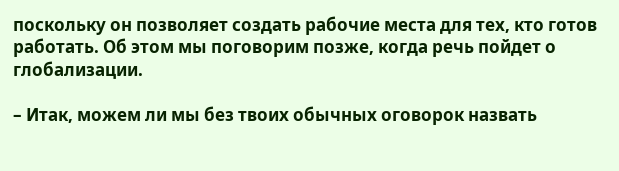поскольку он позволяет создать рабочие места для тех, кто готов работать. Об этом мы поговорим позже, когда речь пойдет о глобализации.

– Итак, можем ли мы без твоих обычных оговорок назвать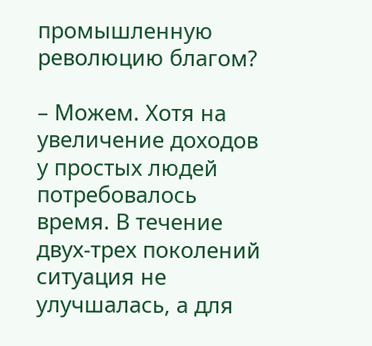промышленную революцию благом?

– Можем. Хотя на увеличение доходов у простых людей потребовалось время. В течение двух-трех поколений ситуация не улучшалась, а для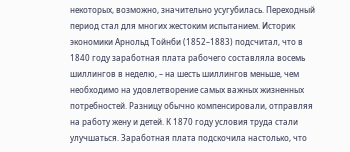некоторых, возможно, значительно усугубилась. Переходный период стал для многих жестоким испытанием. Историк экономики Арнольд Тойнби (1852–1883) подсчитал, что в 1840 году заработная плата рабочего составляла восемь шиллингов в неделю, – на шесть шиллингов меньше, чем необходимо на удовлетворение самых важных жизненных потребностей. Разницу обычно компенсировали, отправляя на работу жену и детей. К 1870 году условия труда стали улучшаться. Заработная плата подскочила настолько, что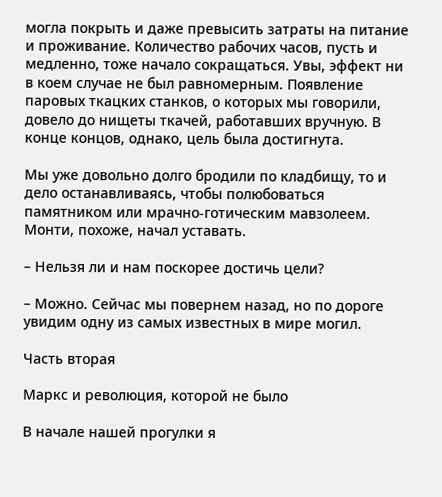могла покрыть и даже превысить затраты на питание и проживание. Количество рабочих часов, пусть и медленно, тоже начало сокращаться. Увы, эффект ни в коем случае не был равномерным. Появление паровых ткацких станков, о которых мы говорили, довело до нищеты ткачей, работавших вручную. В конце концов, однако, цель была достигнута.

Мы уже довольно долго бродили по кладбищу, то и дело останавливаясь, чтобы полюбоваться памятником или мрачно-готическим мавзолеем. Монти, похоже, начал уставать.

– Нельзя ли и нам поскорее достичь цели?

– Можно. Сейчас мы повернем назад, но по дороге увидим одну из самых известных в мире могил.

Часть вторая

Маркс и революция, которой не было

В начале нашей прогулки я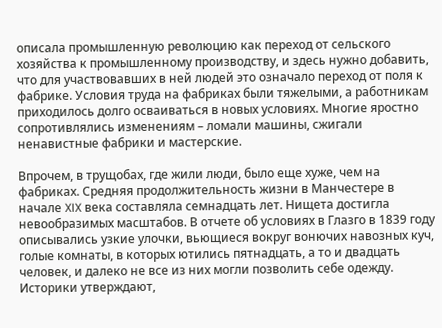описала промышленную революцию как переход от сельского хозяйства к промышленному производству, и здесь нужно добавить, что для участвовавших в ней людей это означало переход от поля к фабрике. Условия труда на фабриках были тяжелыми, а работникам приходилось долго осваиваться в новых условиях. Многие яростно сопротивлялись изменениям – ломали машины, сжигали ненавистные фабрики и мастерские.

Впрочем, в трущобах, где жили люди, было еще хуже, чем на фабриках. Средняя продолжительность жизни в Манчестере в начале XIX века составляла семнадцать лет. Нищета достигла невообразимых масштабов. В отчете об условиях в Глазго в 1839 году описывались узкие улочки, вьющиеся вокруг вонючих навозных куч, голые комнаты, в которых ютились пятнадцать, а то и двадцать человек, и далеко не все из них могли позволить себе одежду. Историки утверждают,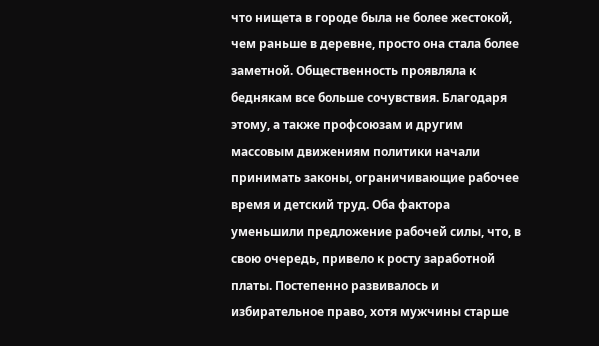что нищета в городе была не более жестокой, чем раньше в деревне, просто она стала более заметной. Общественность проявляла к беднякам все больше сочувствия. Благодаря этому, а также профсоюзам и другим массовым движениям политики начали принимать законы, ограничивающие рабочее время и детский труд. Оба фактора уменьшили предложение рабочей силы, что, в свою очередь, привело к росту заработной платы. Постепенно развивалось и избирательное право, хотя мужчины старше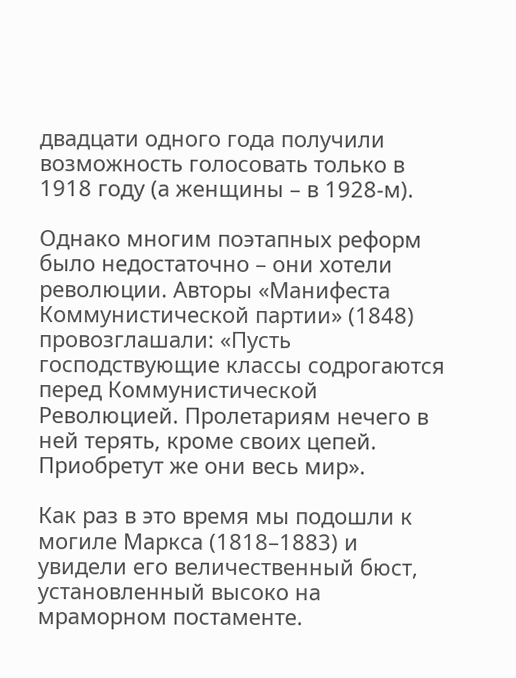двадцати одного года получили возможность голосовать только в 1918 году (а женщины – в 1928-м).

Однако многим поэтапных реформ было недостаточно – они хотели революции. Авторы «Манифеста Коммунистической партии» (1848) провозглашали: «Пусть господствующие классы содрогаются перед Коммунистической Революцией. Пролетариям нечего в ней терять, кроме своих цепей. Приобретут же они весь мир».

Как раз в это время мы подошли к могиле Маркса (1818–1883) и увидели его величественный бюст, установленный высоко на мраморном постаменте.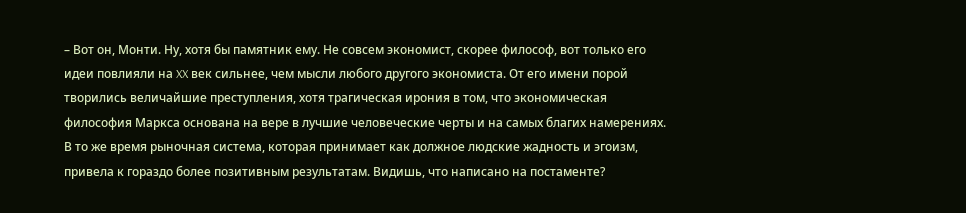– Вот он, Монти. Ну, хотя бы памятник ему. Не совсем экономист, скорее философ, вот только его идеи повлияли на XX век сильнее, чем мысли любого другого экономиста. От его имени порой творились величайшие преступления, хотя трагическая ирония в том, что экономическая философия Маркса основана на вере в лучшие человеческие черты и на самых благих намерениях. В то же время рыночная система, которая принимает как должное людские жадность и эгоизм, привела к гораздо более позитивным результатам. Видишь, что написано на постаменте?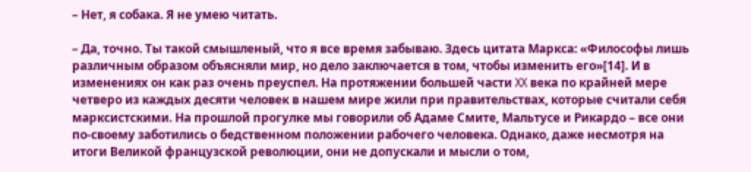– Нет, я собака. Я не умею читать.

– Да, точно. Ты такой смышленый, что я все время забываю. Здесь цитата Маркса: «Философы лишь различным образом объясняли мир, но дело заключается в том, чтобы изменить его»[14]. И в изменениях он как раз очень преуспел. На протяжении большей части XX века по крайней мере четверо из каждых десяти человек в нашем мире жили при правительствах, которые считали себя марксистскими. На прошлой прогулке мы говорили об Адаме Смите, Мальтусе и Рикардо – все они по-своему заботились о бедственном положении рабочего человека. Однако, даже несмотря на итоги Великой французской революции, они не допускали и мысли о том,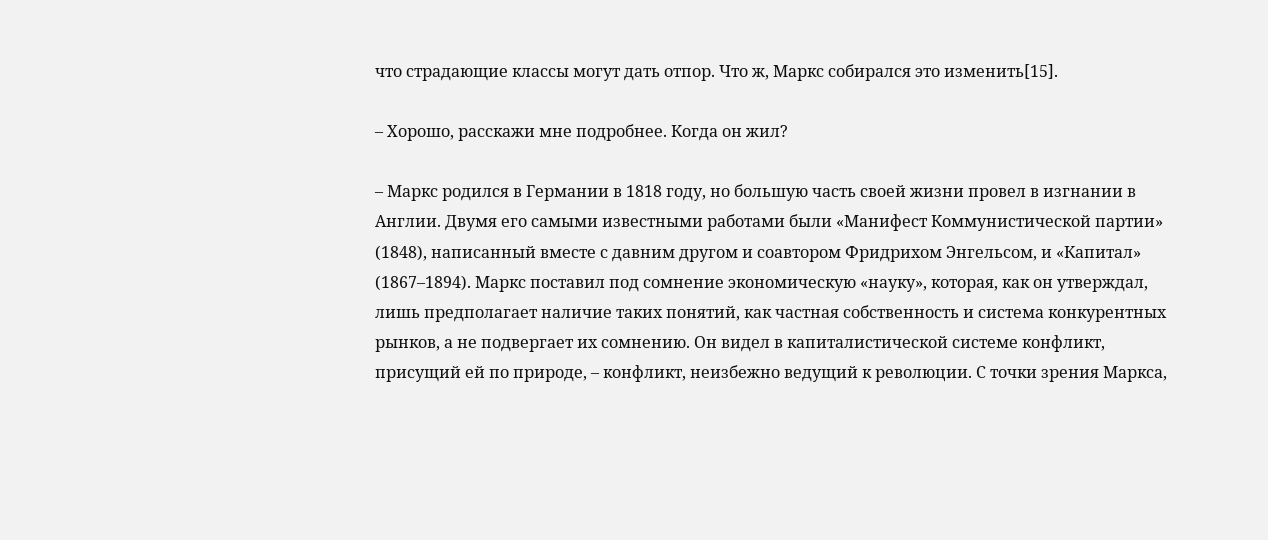что страдающие классы могут дать отпор. Что ж, Маркс собирался это изменить[15].

– Хорошо, расскажи мне подробнее. Когда он жил?

– Маркс родился в Германии в 1818 году, но большую часть своей жизни провел в изгнании в Англии. Двумя его самыми известными работами были «Манифест Коммунистической партии» (1848), написанный вместе с давним другом и соавтором Фридрихом Энгельсом, и «Капитал» (1867–1894). Маркс поставил под сомнение экономическую «науку», которая, как он утверждал, лишь предполагает наличие таких понятий, как частная собственность и система конкурентных рынков, а не подвергает их сомнению. Он видел в капиталистической системе конфликт, присущий ей по природе, – конфликт, неизбежно ведущий к революции. С точки зрения Маркса,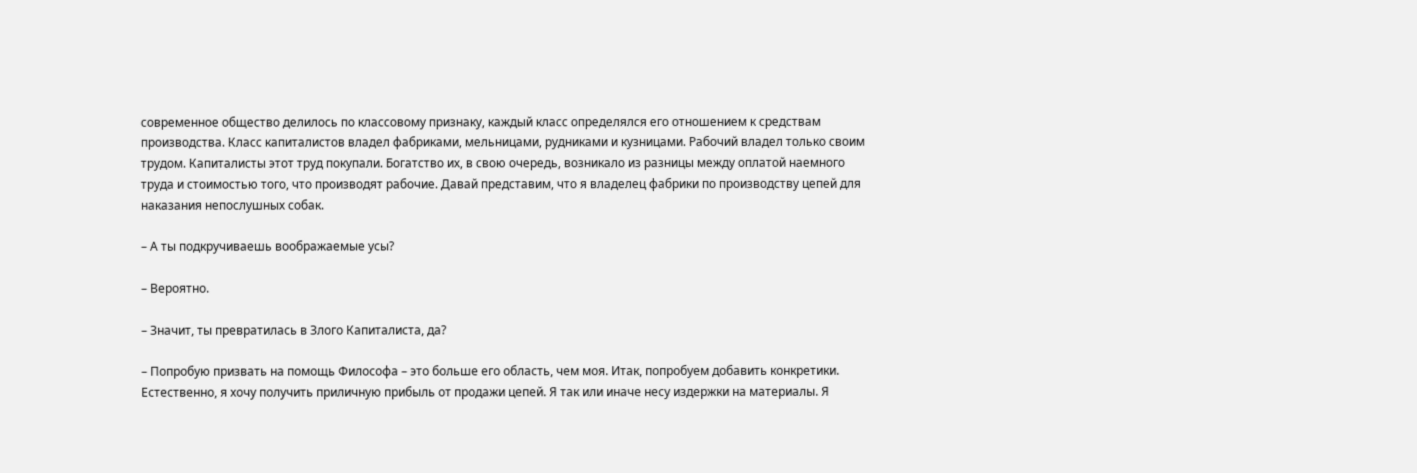современное общество делилось по классовому признаку, каждый класс определялся его отношением к средствам производства. Класс капиталистов владел фабриками, мельницами, рудниками и кузницами. Рабочий владел только своим трудом. Капиталисты этот труд покупали. Богатство их, в свою очередь, возникало из разницы между оплатой наемного труда и стоимостью того, что производят рабочие. Давай представим, что я владелец фабрики по производству цепей для наказания непослушных собак.

– А ты подкручиваешь воображаемые усы?

– Вероятно.

– Значит, ты превратилась в Злого Капиталиста, да?

– Попробую призвать на помощь Философа – это больше его область, чем моя. Итак, попробуем добавить конкретики. Естественно, я хочу получить приличную прибыль от продажи цепей. Я так или иначе несу издержки на материалы. Я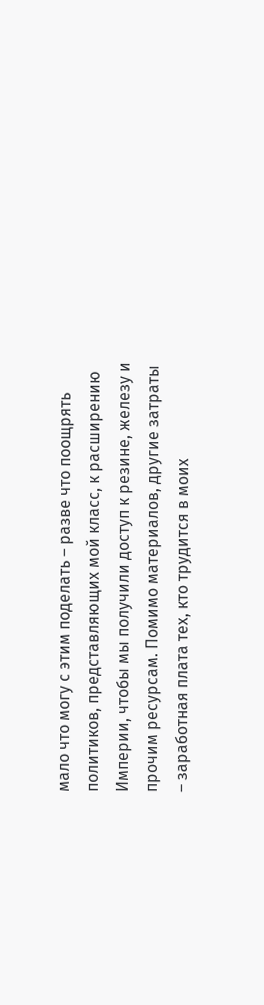мало что могу с этим поделать – разве что поощрять политиков, представляющих мой класс, к расширению Империи, чтобы мы получили доступ к резине, железу и прочим ресурсам. Помимо материалов, другие затраты – заработная плата тех, кто трудится в моих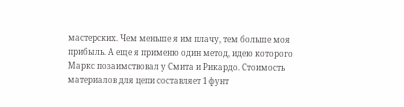мастерских. Чем меньше я им плачу, тем больше моя прибыль. А еще я применю один метод, идею которого Маркс позаимствовал у Смита и Рикардо. Стоимость материалов для цепи составляет 1 фунт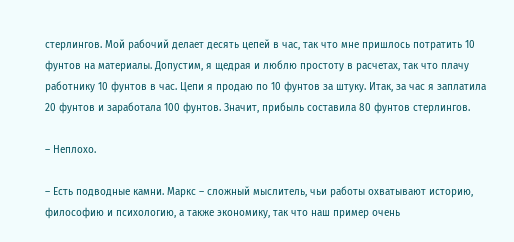стерлингов. Мой рабочий делает десять цепей в час, так что мне пришлось потратить 10 фунтов на материалы. Допустим, я щедрая и люблю простоту в расчетах, так что плачу работнику 10 фунтов в час. Цепи я продаю по 10 фунтов за штуку. Итак, за час я заплатила 20 фунтов и заработала 100 фунтов. Значит, прибыль составила 80 фунтов стерлингов.

– Неплохо.

– Есть подводные камни. Маркс – сложный мыслитель, чьи работы охватывают историю, философию и психологию, а также экономику, так что наш пример очень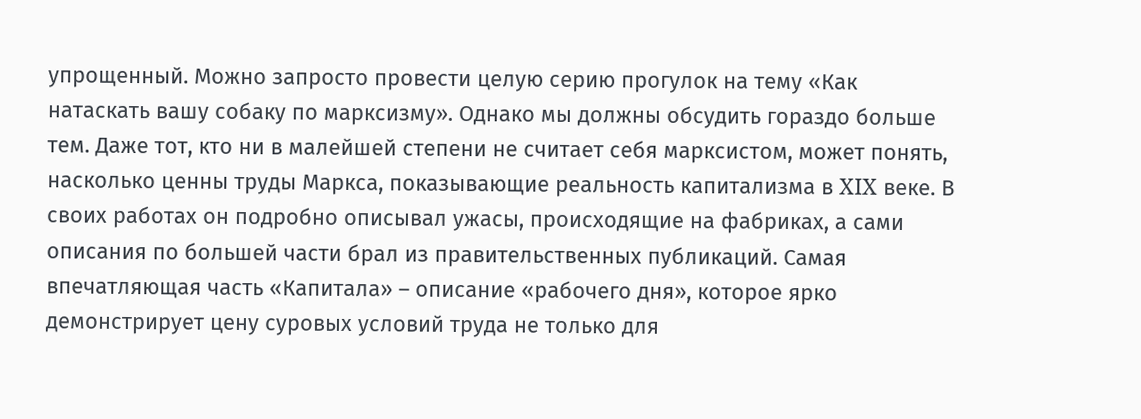упрощенный. Можно запросто провести целую серию прогулок на тему «Как натаскать вашу собаку по марксизму». Однако мы должны обсудить гораздо больше тем. Даже тот, кто ни в малейшей степени не считает себя марксистом, может понять, насколько ценны труды Маркса, показывающие реальность капитализма в XIX веке. В своих работах он подробно описывал ужасы, происходящие на фабриках, а сами описания по большей части брал из правительственных публикаций. Самая впечатляющая часть «Капитала» – описание «рабочего дня», которое ярко демонстрирует цену суровых условий труда не только для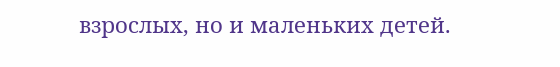взрослых, но и маленьких детей.